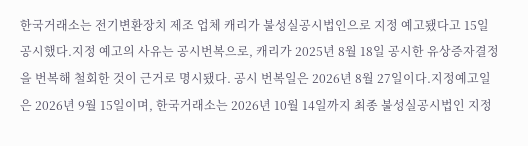한국거래소는 전기변환장치 제조 업체 캐리가 불성실공시법인으로 지정 예고됐다고 15일 공시했다.지정 예고의 사유는 공시번복으로, 캐리가 2025년 8월 18일 공시한 유상증자결정을 번복해 철회한 것이 근거로 명시됐다. 공시 번복일은 2026년 8월 27일이다.지정예고일은 2026년 9월 15일이며, 한국거래소는 2026년 10월 14일까지 최종 불성실공시법인 지정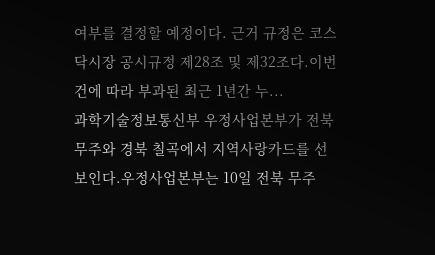여부를 결정할 예정이다. 근거 규정은 코스닥시장 공시규정 제28조 및 제32조다.이번 건에 따라 부과된 최근 1년간 누...
과학기술정보통신부 우정사업본부가 전북 무주와 경북 칠곡에서 지역사랑카드를 선보인다.우정사업본부는 10일 전북 무주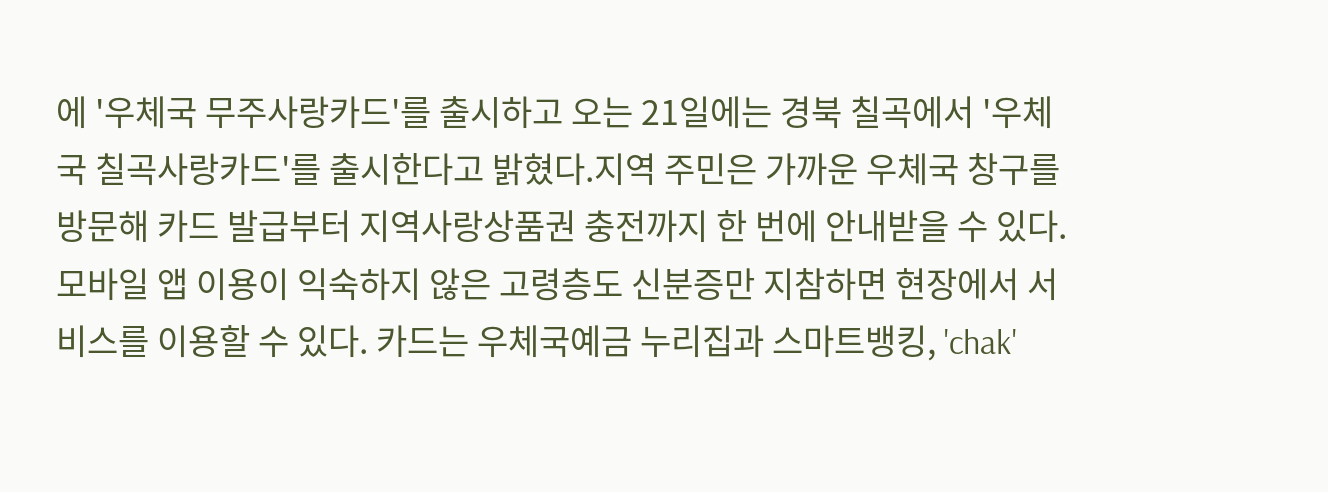에 '우체국 무주사랑카드'를 출시하고 오는 21일에는 경북 칠곡에서 '우체국 칠곡사랑카드'를 출시한다고 밝혔다.지역 주민은 가까운 우체국 창구를 방문해 카드 발급부터 지역사랑상품권 충전까지 한 번에 안내받을 수 있다. 모바일 앱 이용이 익숙하지 않은 고령층도 신분증만 지참하면 현장에서 서비스를 이용할 수 있다. 카드는 우체국예금 누리집과 스마트뱅킹, 'chak'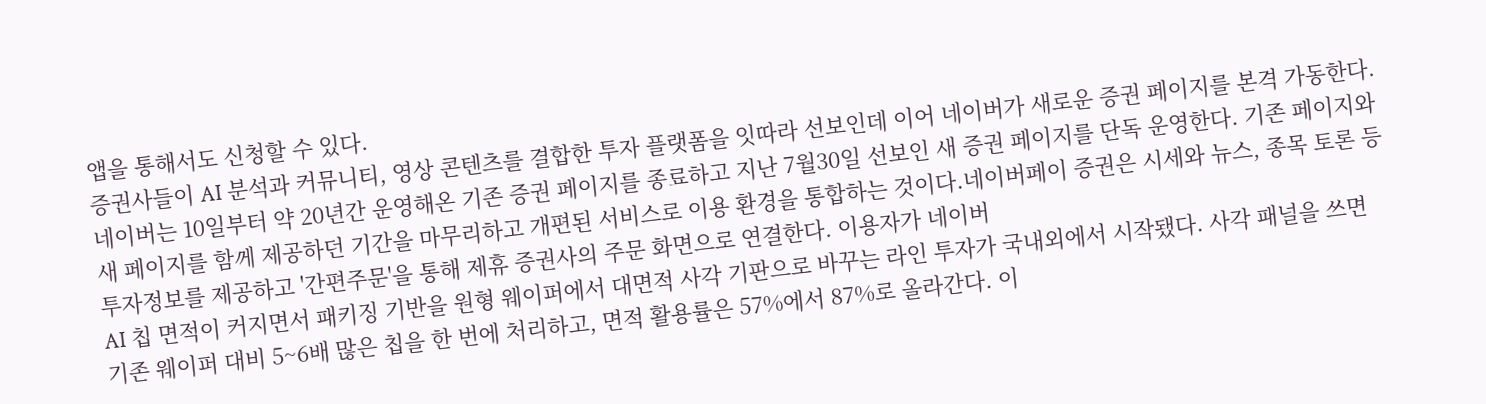앱을 통해서도 신청할 수 있다.
증권사들이 AI 분석과 커뮤니티, 영상 콘텐츠를 결합한 투자 플랫폼을 잇따라 선보인데 이어 네이버가 새로운 증권 페이지를 본격 가동한다. 네이버는 10일부터 약 20년간 운영해온 기존 증권 페이지를 종료하고 지난 7월30일 선보인 새 증권 페이지를 단독 운영한다. 기존 페이지와 새 페이지를 함께 제공하던 기간을 마무리하고 개편된 서비스로 이용 환경을 통합하는 것이다.네이버페이 증권은 시세와 뉴스, 종목 토론 등 투자정보를 제공하고 '간편주문'을 통해 제휴 증권사의 주문 화면으로 연결한다. 이용자가 네이버
AI 칩 면적이 커지면서 패키징 기반을 원형 웨이퍼에서 대면적 사각 기판으로 바꾸는 라인 투자가 국내외에서 시작됐다. 사각 패널을 쓰면 기존 웨이퍼 대비 5~6배 많은 칩을 한 번에 처리하고, 면적 활용률은 57%에서 87%로 올라간다. 이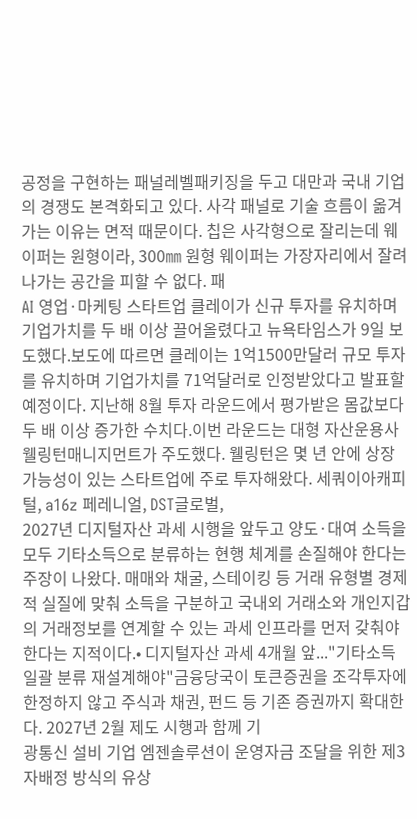공정을 구현하는 패널레벨패키징을 두고 대만과 국내 기업의 경쟁도 본격화되고 있다. 사각 패널로 기술 흐름이 옮겨가는 이유는 면적 때문이다. 칩은 사각형으로 잘리는데 웨이퍼는 원형이라, 300㎜ 원형 웨이퍼는 가장자리에서 잘려나가는 공간을 피할 수 없다. 패
AI 영업·마케팅 스타트업 클레이가 신규 투자를 유치하며 기업가치를 두 배 이상 끌어올렸다고 뉴욕타임스가 9일 보도했다.보도에 따르면 클레이는 1억1500만달러 규모 투자를 유치하며 기업가치를 71억달러로 인정받았다고 발표할 예정이다. 지난해 8월 투자 라운드에서 평가받은 몸값보다 두 배 이상 증가한 수치다.이번 라운드는 대형 자산운용사 웰링턴매니지먼트가 주도했다. 웰링턴은 몇 년 안에 상장 가능성이 있는 스타트업에 주로 투자해왔다. 세쿼이아캐피털, a16z 페레니얼, DST글로벌,
2027년 디지털자산 과세 시행을 앞두고 양도·대여 소득을 모두 기타소득으로 분류하는 현행 체계를 손질해야 한다는 주장이 나왔다. 매매와 채굴, 스테이킹 등 거래 유형별 경제적 실질에 맞춰 소득을 구분하고 국내외 거래소와 개인지갑의 거래정보를 연계할 수 있는 과세 인프라를 먼저 갖춰야 한다는 지적이다.• 디지털자산 과세 4개월 앞..."기타소득 일괄 분류 재설계해야"금융당국이 토큰증권을 조각투자에 한정하지 않고 주식과 채권, 펀드 등 기존 증권까지 확대한다. 2027년 2월 제도 시행과 함께 기
광통신 설비 기업 엠젠솔루션이 운영자금 조달을 위한 제3자배정 방식의 유상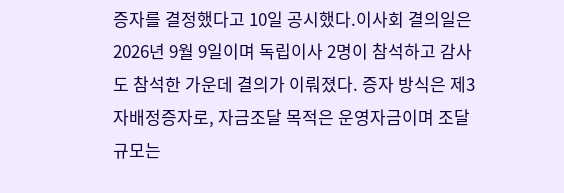증자를 결정했다고 10일 공시했다.이사회 결의일은 2026년 9월 9일이며 독립이사 2명이 참석하고 감사도 참석한 가운데 결의가 이뤄졌다. 증자 방식은 제3자배정증자로, 자금조달 목적은 운영자금이며 조달 규모는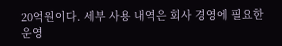20억원이다. 세부 사용 내역은 회사 경영에 필요한 운영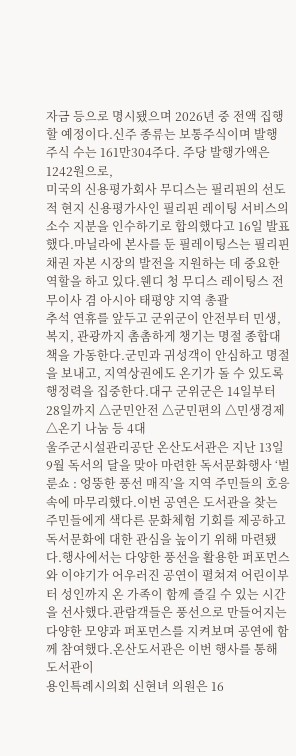자금 등으로 명시됐으며 2026년 중 전액 집행할 예정이다.신주 종류는 보통주식이며 발행 주식 수는 161만304주다. 주당 발행가액은 1242원으로,
미국의 신용평가회사 무디스는 필리핀의 선도적 현지 신용평가사인 필리핀 레이팅 서비스의 소수 지분을 인수하기로 합의했다고 16일 발표했다.마닐라에 본사를 둔 필레이팅스는 필리핀 채권 자본 시장의 발전을 지원하는 데 중요한 역할을 하고 있다.웬디 청 무디스 레이팅스 전무이사 겸 아시아 태평양 지역 총괄
추석 연휴를 앞두고 군위군이 안전부터 민생, 복지, 관광까지 촘촘하게 챙기는 명절 종합대책을 가동한다.군민과 귀성객이 안심하고 명절을 보내고, 지역상권에도 온기가 돌 수 있도록 행정력을 집중한다.대구 군위군은 14일부터 28일까지 △군민안전 △군민편의 △민생경제 △온기 나눔 등 4대
울주군시설관리공단 온산도서관은 지난 13일 9월 독서의 달을 맞아 마련한 독서문화행사 ‘벌룬쇼 : 엉뚱한 풍선 매직’을 지역 주민들의 호응 속에 마무리했다.이번 공연은 도서관을 찾는 주민들에게 색다른 문화체험 기회를 제공하고 독서문화에 대한 관심을 높이기 위해 마련됐다.행사에서는 다양한 풍선을 활용한 퍼포먼스와 이야기가 어우러진 공연이 펼쳐져 어린이부터 성인까지 온 가족이 함께 즐길 수 있는 시간을 선사했다.관람객들은 풍선으로 만들어지는 다양한 모양과 퍼포먼스를 지켜보며 공연에 함께 참여했다.온산도서관은 이번 행사를 통해 도서관이
용인특례시의회 신현녀 의원은 16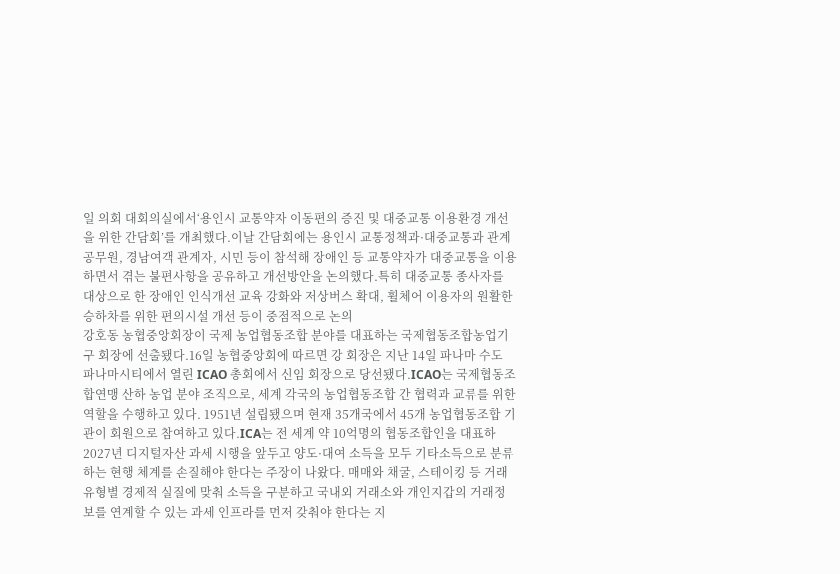일 의회 대회의실에서‘용인시 교통약자 이동편의 증진 및 대중교통 이용환경 개선을 위한 간담회’를 개최했다.이날 간담회에는 용인시 교통정책과·대중교통과 관계 공무원, 경남여객 관계자, 시민 등이 참석해 장애인 등 교통약자가 대중교통을 이용하면서 겪는 불편사항을 공유하고 개선방안을 논의했다.특히 대중교통 종사자를 대상으로 한 장애인 인식개선 교육 강화와 저상버스 확대, 휠체어 이용자의 원활한 승하차를 위한 편의시설 개선 등이 중점적으로 논의
강호동 농협중앙회장이 국제 농업협동조합 분야를 대표하는 국제협동조합농업기구 회장에 선출됐다.16일 농협중앙회에 따르면 강 회장은 지난 14일 파나마 수도 파나마시티에서 열린 ICAO 총회에서 신임 회장으로 당선됐다.ICAO는 국제협동조합연맹 산하 농업 분야 조직으로, 세계 각국의 농업협동조합 간 협력과 교류를 위한 역할을 수행하고 있다. 1951년 설립됐으며 현재 35개국에서 45개 농업협동조합 기관이 회원으로 참여하고 있다.ICA는 전 세계 약 10억명의 협동조합인을 대표하
2027년 디지털자산 과세 시행을 앞두고 양도·대여 소득을 모두 기타소득으로 분류하는 현행 체계를 손질해야 한다는 주장이 나왔다. 매매와 채굴, 스테이킹 등 거래 유형별 경제적 실질에 맞춰 소득을 구분하고 국내외 거래소와 개인지갑의 거래정보를 연계할 수 있는 과세 인프라를 먼저 갖춰야 한다는 지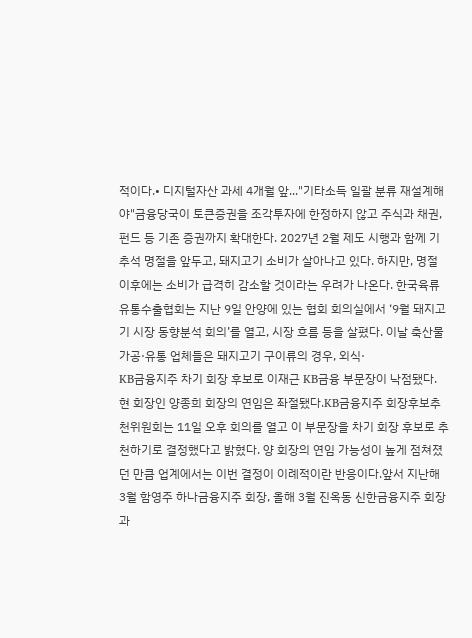적이다.• 디지털자산 과세 4개월 앞..."기타소득 일괄 분류 재설계해야"금융당국이 토큰증권을 조각투자에 한정하지 않고 주식과 채권, 펀드 등 기존 증권까지 확대한다. 2027년 2월 제도 시행과 함께 기
추석 명절을 앞두고, 돼지고기 소비가 살아나고 있다. 하지만, 명절 이후에는 소비가 급격히 감소할 것이라는 우려가 나온다. 한국육류유통수출협회는 지난 9일 안양에 있는 협회 회의실에서 ‘9월 돼지고기 시장 동향분석 회의’를 열고, 시장 흐름 등을 살폈다. 이날 축산물 가공·유통 업체들은 돼지고기 구이류의 경우, 외식·
KB금융지주 차기 회장 후보로 이재근 KB금융 부문장이 낙점됐다. 현 회장인 양종희 회장의 연임은 좌절됐다.KB금융지주 회장후보추천위원회는 11일 오후 회의를 열고 이 부문장을 차기 회장 후보로 추천하기로 결정했다고 밝혔다. 양 회장의 연임 가능성이 높게 점쳐졌던 만큼 업계에서는 이번 결정이 이례적이란 반응이다.앞서 지난해 3월 함영주 하나금융지주 회장, 올해 3월 진옥동 신한금융지주 회장과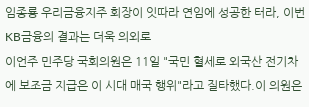임종룡 우리금융지주 회장이 잇따라 연임에 성공한 터라, 이번 KB금융의 결과는 더욱 의외로
이언주 민주당 국회의원은 11일 "국민 혈세로 외국산 전기차에 보조금 지급은 이 시대 매국 행위"라고 질타했다.이 의원은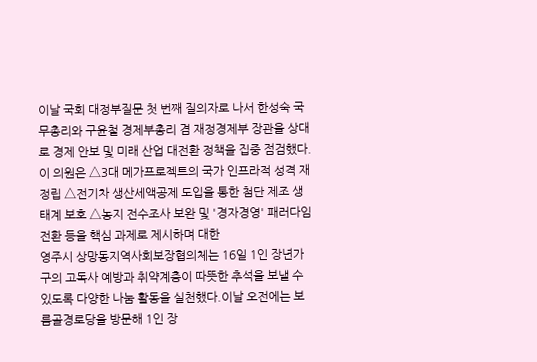이날 국회 대정부질문 첫 번째 질의자로 나서 한성숙 국무총리와 구윤철 경제부총리 겸 재정경제부 장관을 상대로 경제 안보 및 미래 산업 대전환 정책을 집중 점검했다.이 의원은 △3대 메가프로젝트의 국가 인프라적 성격 재정립 △전기차 생산세액공제 도입을 통한 첨단 제조 생태계 보호 △농지 전수조사 보완 및 '경자경영' 패러다임 전환 등을 핵심 과제로 제시하며 대한
영주시 상망동지역사회보장협의체는 16일 1인 장년가구의 고독사 예방과 취약계층이 따뜻한 추석을 보낼 수 있도록 다양한 나눔 활동을 실천했다.이날 오전에는 보름골경로당을 방문해 1인 장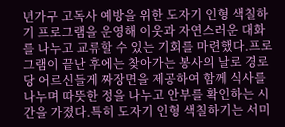년가구 고독사 예방을 위한 도자기 인형 색칠하기 프로그램을 운영해 이웃과 자연스러운 대화를 나누고 교류할 수 있는 기회를 마련했다.프로그램이 끝난 후에는 찾아가는 봉사의 날로 경로당 어르신들게 짜장면을 제공하여 함께 식사를 나누며 따뜻한 정을 나누고 안부를 확인하는 시간을 가졌다.특히 도자기 인형 색칠하기는 서미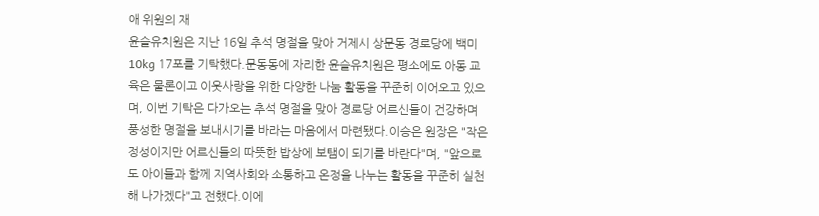애 위원의 재
윤슬유치원은 지난 16일 추석 명절을 맞아 거제시 상문동 경로당에 백미 10kg 17포를 기탁했다.문동동에 자리한 윤슬유치원은 평소에도 아동 교육은 물론이고 이웃사랑을 위한 다양한 나눔 활동을 꾸준히 이어오고 있으며, 이번 기탁은 다가오는 추석 명절을 맞아 경로당 어르신들이 건강하며 풍성한 명절을 보내시기를 바라는 마음에서 마련됐다.이승은 원장은 "작은 정성이지만 어르신들의 따뜻한 밥상에 보탬이 되기를 바란다"며, "앞으로도 아이들과 함께 지역사회와 소통하고 온정을 나누는 활동을 꾸준히 실천해 나가겠다"고 전했다.이에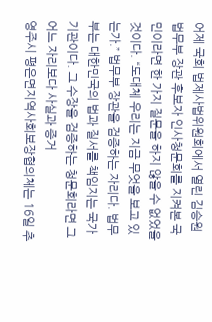어제 국회 법제사법위원회에서 열린 김승원 법무부 장관 후보자 인사청문회를 지켜본 국민이라면 한 가지 질문을 하지 않을 수 없었을 것이다. “도대체 우리는 지금 무엇을 보고 있는가.” 법무부 장관을 검증하는 자리다. 법무부는 대한민국의 법과 질서를 책임지는 국가기관이다. 그 수장을 검증하는 청문회라면 그 어느 자리보다 사실과 증거
영주시 평은면지역사회보장협의체는 16일 추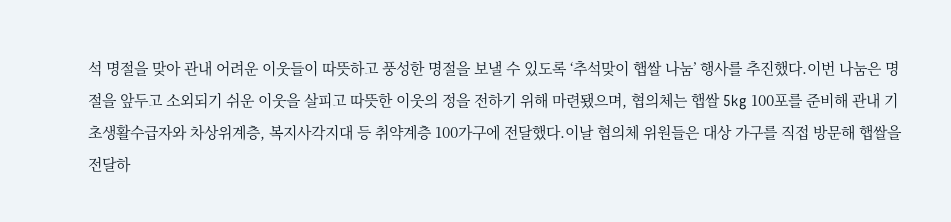석 명절을 맞아 관내 어려운 이웃들이 따뜻하고 풍성한 명절을 보낼 수 있도록 ‘추석맞이 햅쌀 나눔’ 행사를 추진했다.이번 나눔은 명절을 앞두고 소외되기 쉬운 이웃을 살피고 따뜻한 이웃의 정을 전하기 위해 마련됐으며, 협의체는 햅쌀 5kg 100포를 준비해 관내 기초생활수급자와 차상위계층, 복지사각지대 등 취약계층 100가구에 전달했다.이날 협의체 위원들은 대상 가구를 직접 방문해 햅쌀을 전달하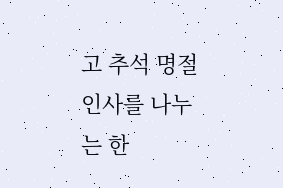고 추석 명절 인사를 나누는 한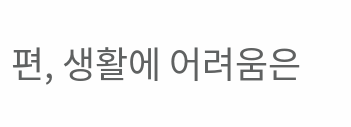편, 생활에 어려움은